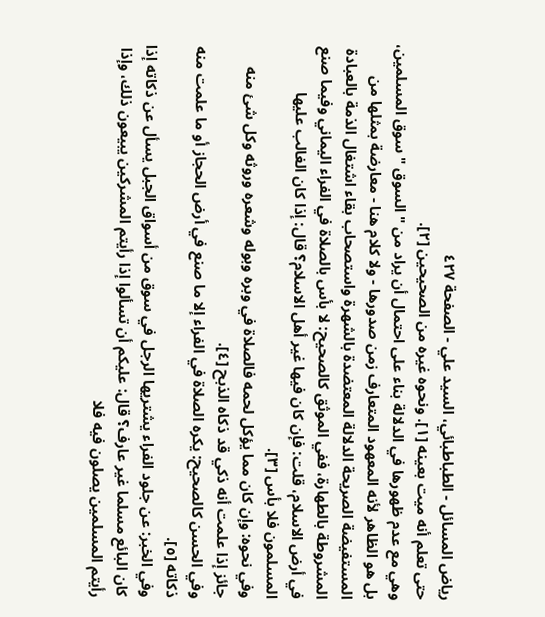رياض المسائل - الطباطبائي، السيد علي - الصفحة ٤٢٧
حتى تعلم أنه ميت بعينه [١]. ونحوه غيره من الصحيحين [٢].
وهي مع عدم ظهورها في الدلالة بناء على احتمال أن يراد من " السوق " سوق المسلمين، بل هو الظاهر لأنه المعهود المتعارف زمن صدورها - ولا كلام هنا - معارضة بمثلها من المستفيضة الصريحة الدلالة المعتضدة بالشهرة واستصحاب بقاء اشتغال الذمة بالعبادة المشروطة بالطهارة، ففي الموثق كالصحيح: لا بأس بالصلاة في الفراء اليماني وفيما صنع في أرض الاسلام، قلت: فإن كان فيها غير أهل الاسلام؟ قال: إذا كان الغالب عليها المسلمون فلا بأس [٣].
وفي نحوه: وإن كان مما يؤكل لحمه فالصلاة في وبره وبوله وشعره وروثه وكل شئ منه جائز إذا علمت أنه ذكي قد ذكاه الذبح [٤].
وفي الحسن كالصحيح: يكره الصلاة في الفراء إلا ما صنع في أرض الحجاز أو ما علمت منه ذكاته [٥].
وفي الخبر: عن جلود الفراء يشتريها الرجل في سوق من أسواق الجبل يسأل عن ذكاته إذا كان البائع مسلما غير عارف؟ قال: عليكم أن تسألوا إذا رأيتم المشركين يبيعون ذلك، وإذا رأيتم المسلمين يصلون فيه فلا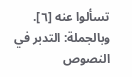تسألوا عنه [٦].
وبالجملة: التدبر في النصوص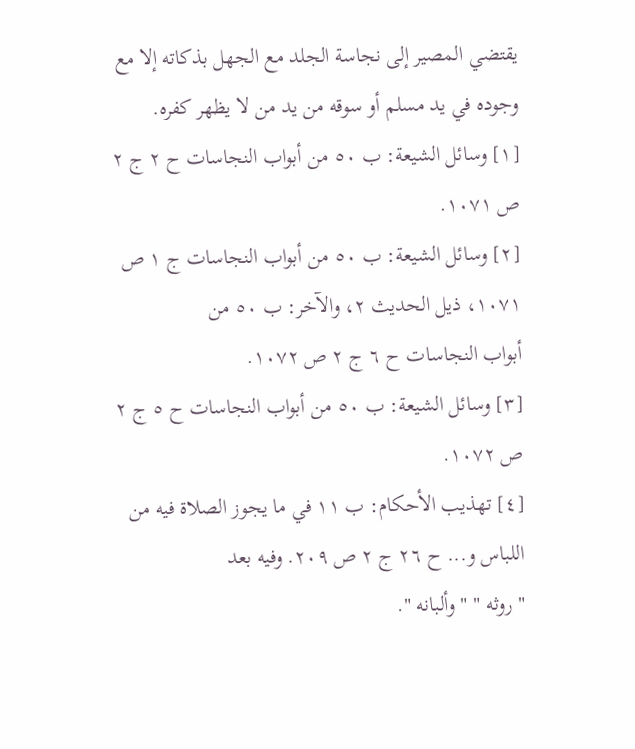يقتضي المصير إلى نجاسة الجلد مع الجهل بذكاته إلا مع وجوده في يد مسلم أو سوقه من يد من لا يظهر كفره.
[١] وسائل الشيعة: ب ٥٠ من أبواب النجاسات ح ٢ ج ٢ ص ١٠٧١.
[٢] وسائل الشيعة: ب ٥٠ من أبواب النجاسات ج ١ ص ١٠٧١، ذيل الحديث ٢، والآخر: ب ٥٠ من
أبواب النجاسات ح ٦ ج ٢ ص ١٠٧٢.
[٣] وسائل الشيعة: ب ٥٠ من أبواب النجاسات ح ٥ ج ٢ ص ١٠٧٢.
[٤] تهذيب الأحكام: ب ١١ في ما يجوز الصلاة فيه من اللباس و... ح ٢٦ ج ٢ ص ٢٠٩. وفيه بعد
" روثه " " وألبانه ".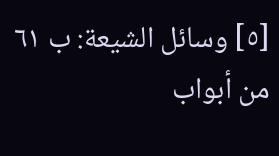[٥] وسائل الشيعة: ب ٦١ من أبواب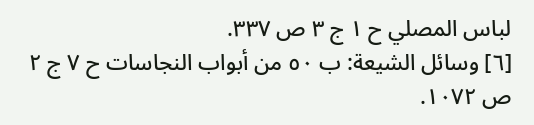لباس المصلي ح ١ ج ٣ ص ٣٣٧.
[٦] وسائل الشيعة: ب ٥٠ من أبواب النجاسات ح ٧ ج ٢ ص ١٠٧٢.